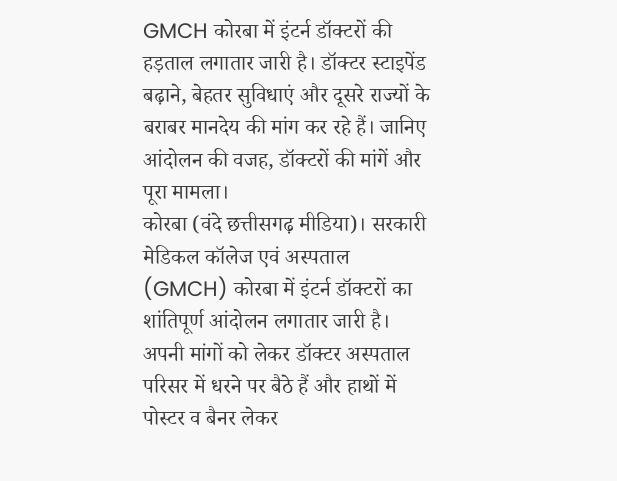GMCH कोरबा में इंटर्न डॉक्टरों की हड़ताल लगातार जारी है। डॉक्टर स्टाइपेंड बढ़ाने, बेहतर सुविधाएं और दूसरे राज्यों के बराबर मानदेय की मांग कर रहे हैं। जानिए आंदोलन की वजह, डॉक्टरों की मांगें और पूरा मामला।
कोरबा (वंदे छत्तीसगढ़ मीडिया)। सरकारी मेडिकल कॉलेज एवं अस्पताल (GMCH) कोरबा में इंटर्न डॉक्टरों का शांतिपूर्ण आंदोलन लगातार जारी है। अपनी मांगों को लेकर डॉक्टर अस्पताल परिसर में धरने पर बैठे हैं और हाथों में पोस्टर व बैनर लेकर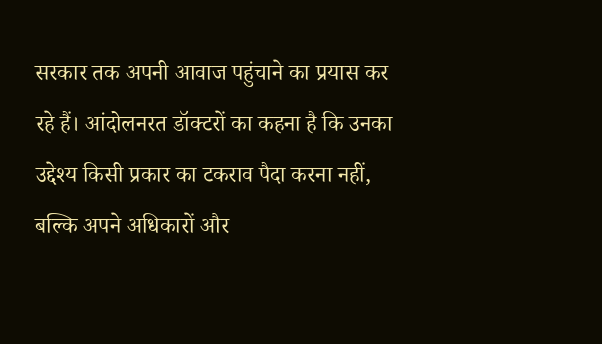सरकार तक अपनी आवाज पहुंचाने का प्रयास कर रहे हैं। आंदोलनरत डॉक्टरों का कहना है कि उनका उद्देश्य किसी प्रकार का टकराव पैदा करना नहीं, बल्कि अपने अधिकारों और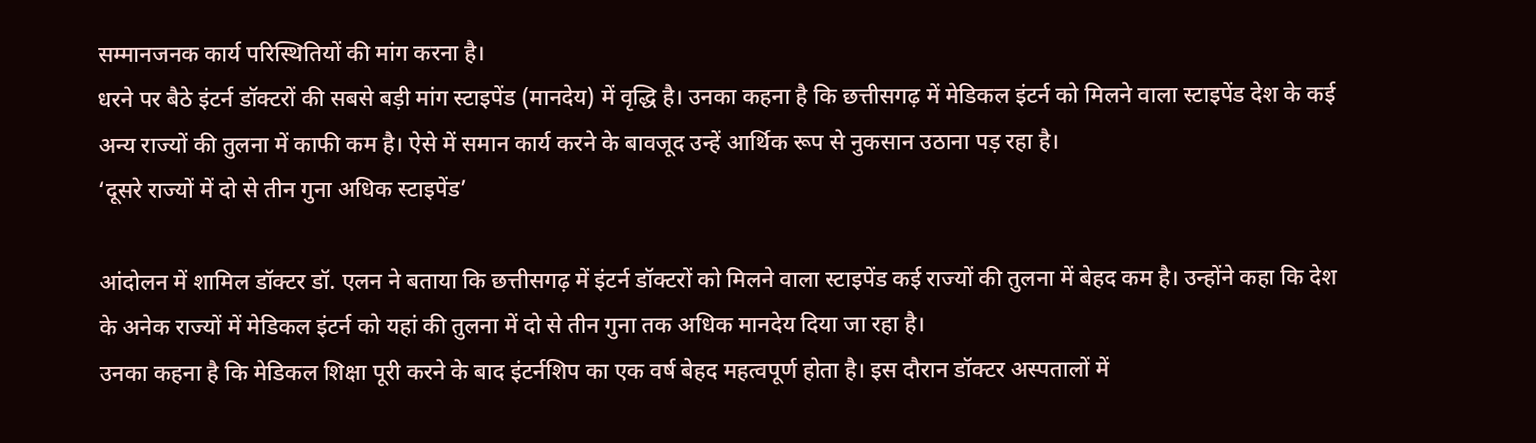सम्मानजनक कार्य परिस्थितियों की मांग करना है।
धरने पर बैठे इंटर्न डॉक्टरों की सबसे बड़ी मांग स्टाइपेंड (मानदेय) में वृद्धि है। उनका कहना है कि छत्तीसगढ़ में मेडिकल इंटर्न को मिलने वाला स्टाइपेंड देश के कई अन्य राज्यों की तुलना में काफी कम है। ऐसे में समान कार्य करने के बावजूद उन्हें आर्थिक रूप से नुकसान उठाना पड़ रहा है।
‘दूसरे राज्यों में दो से तीन गुना अधिक स्टाइपेंड’

आंदोलन में शामिल डॉक्टर डॉ. एलन ने बताया कि छत्तीसगढ़ में इंटर्न डॉक्टरों को मिलने वाला स्टाइपेंड कई राज्यों की तुलना में बेहद कम है। उन्होंने कहा कि देश के अनेक राज्यों में मेडिकल इंटर्न को यहां की तुलना में दो से तीन गुना तक अधिक मानदेय दिया जा रहा है।
उनका कहना है कि मेडिकल शिक्षा पूरी करने के बाद इंटर्नशिप का एक वर्ष बेहद महत्वपूर्ण होता है। इस दौरान डॉक्टर अस्पतालों में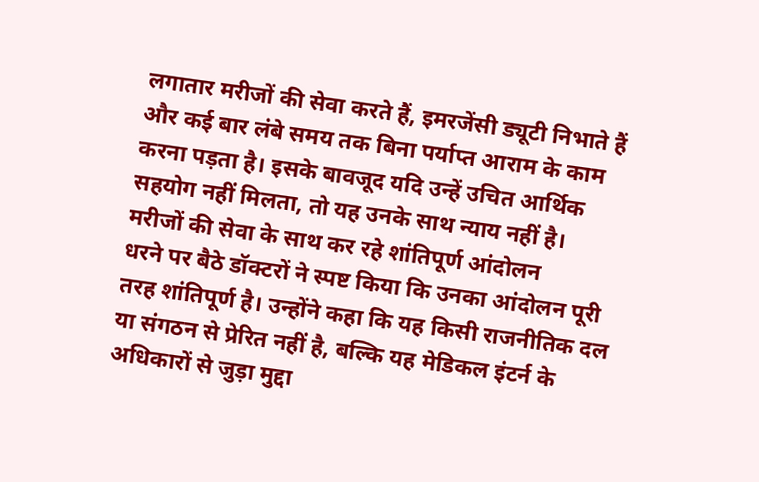लगातार मरीजों की सेवा करते हैं, इमरजेंसी ड्यूटी निभाते हैं और कई बार लंबे समय तक बिना पर्याप्त आराम के काम करना पड़ता है। इसके बावजूद यदि उन्हें उचित आर्थिक सहयोग नहीं मिलता, तो यह उनके साथ न्याय नहीं है।
मरीजों की सेवा के साथ कर रहे शांतिपूर्ण आंदोलन
धरने पर बैठे डॉक्टरों ने स्पष्ट किया कि उनका आंदोलन पूरी तरह शांतिपूर्ण है। उन्होंने कहा कि यह किसी राजनीतिक दल या संगठन से प्रेरित नहीं है, बल्कि यह मेडिकल इंटर्न के अधिकारों से जुड़ा मुद्दा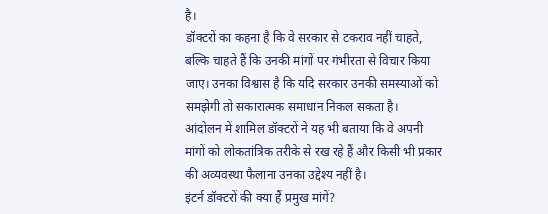है।
डॉक्टरों का कहना है कि वे सरकार से टकराव नहीं चाहते, बल्कि चाहते हैं कि उनकी मांगों पर गंभीरता से विचार किया जाए। उनका विश्वास है कि यदि सरकार उनकी समस्याओं को समझेगी तो सकारात्मक समाधान निकल सकता है।
आंदोलन में शामिल डॉक्टरों ने यह भी बताया कि वे अपनी मांगों को लोकतांत्रिक तरीके से रख रहे हैं और किसी भी प्रकार की अव्यवस्था फैलाना उनका उद्देश्य नहीं है।
इंटर्न डॉक्टरों की क्या हैं प्रमुख मांगें?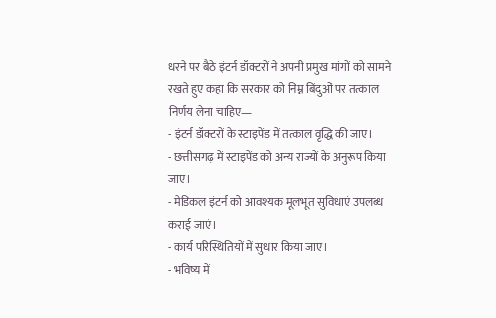धरने पर बैठे इंटर्न डॉक्टरों ने अपनी प्रमुख मांगों को सामने रखते हुए कहा कि सरकार को निम्न बिंदुओं पर तत्काल निर्णय लेना चाहिए—
- इंटर्न डॉक्टरों के स्टाइपेंड में तत्काल वृद्धि की जाए।
- छत्तीसगढ़ में स्टाइपेंड को अन्य राज्यों के अनुरूप किया जाए।
- मेडिकल इंटर्न को आवश्यक मूलभूत सुविधाएं उपलब्ध कराई जाएं।
- कार्य परिस्थितियों में सुधार किया जाए।
- भविष्य में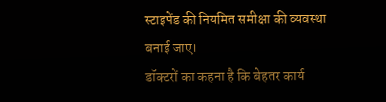स्टाइपेंड की नियमित समीक्षा की व्यवस्था बनाई जाए।
डॉक्टरों का कहना है कि बेहतर कार्य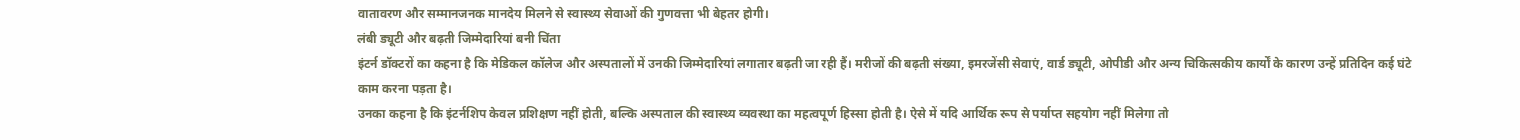वातावरण और सम्मानजनक मानदेय मिलने से स्वास्थ्य सेवाओं की गुणवत्ता भी बेहतर होगी।
लंबी ड्यूटी और बढ़ती जिम्मेदारियां बनी चिंता
इंटर्न डॉक्टरों का कहना है कि मेडिकल कॉलेज और अस्पतालों में उनकी जिम्मेदारियां लगातार बढ़ती जा रही हैं। मरीजों की बढ़ती संख्या, इमरजेंसी सेवाएं, वार्ड ड्यूटी, ओपीडी और अन्य चिकित्सकीय कार्यों के कारण उन्हें प्रतिदिन कई घंटे काम करना पड़ता है।
उनका कहना है कि इंटर्नशिप केवल प्रशिक्षण नहीं होती, बल्कि अस्पताल की स्वास्थ्य व्यवस्था का महत्वपूर्ण हिस्सा होती है। ऐसे में यदि आर्थिक रूप से पर्याप्त सहयोग नहीं मिलेगा तो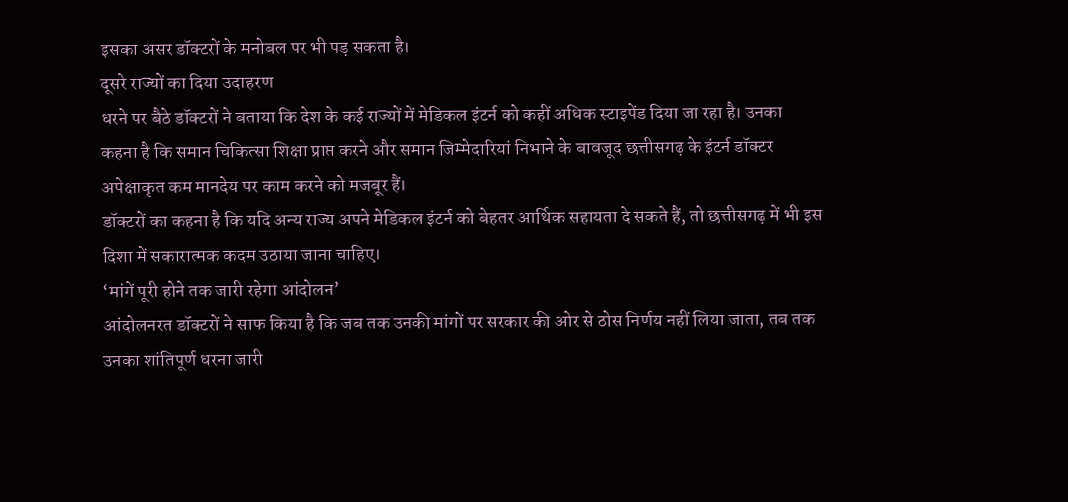इसका असर डॉक्टरों के मनोबल पर भी पड़ सकता है।
दूसरे राज्यों का दिया उदाहरण
धरने पर बैठे डॉक्टरों ने बताया कि देश के कई राज्यों में मेडिकल इंटर्न को कहीं अधिक स्टाइपेंड दिया जा रहा है। उनका कहना है कि समान चिकित्सा शिक्षा प्राप्त करने और समान जिम्मेदारियां निभाने के बावजूद छत्तीसगढ़ के इंटर्न डॉक्टर अपेक्षाकृत कम मानदेय पर काम करने को मजबूर हैं।
डॉक्टरों का कहना है कि यदि अन्य राज्य अपने मेडिकल इंटर्न को बेहतर आर्थिक सहायता दे सकते हैं, तो छत्तीसगढ़ में भी इस दिशा में सकारात्मक कदम उठाया जाना चाहिए।
‘मांगें पूरी होने तक जारी रहेगा आंदोलन’
आंदोलनरत डॉक्टरों ने साफ किया है कि जब तक उनकी मांगों पर सरकार की ओर से ठोस निर्णय नहीं लिया जाता, तब तक उनका शांतिपूर्ण धरना जारी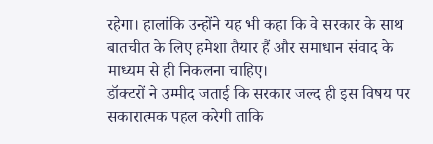रहेगा। हालांकि उन्होंने यह भी कहा कि वे सरकार के साथ बातचीत के लिए हमेशा तैयार हैं और समाधान संवाद के माध्यम से ही निकलना चाहिए।
डॉक्टरों ने उम्मीद जताई कि सरकार जल्द ही इस विषय पर सकारात्मक पहल करेगी ताकि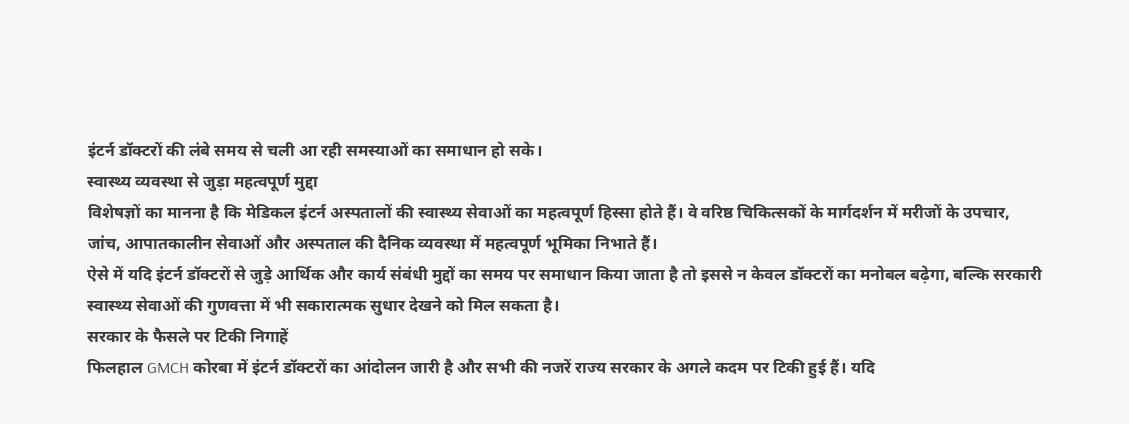इंटर्न डॉक्टरों की लंबे समय से चली आ रही समस्याओं का समाधान हो सके।
स्वास्थ्य व्यवस्था से जुड़ा महत्वपूर्ण मुद्दा
विशेषज्ञों का मानना है कि मेडिकल इंटर्न अस्पतालों की स्वास्थ्य सेवाओं का महत्वपूर्ण हिस्सा होते हैं। वे वरिष्ठ चिकित्सकों के मार्गदर्शन में मरीजों के उपचार, जांच, आपातकालीन सेवाओं और अस्पताल की दैनिक व्यवस्था में महत्वपूर्ण भूमिका निभाते हैं।
ऐसे में यदि इंटर्न डॉक्टरों से जुड़े आर्थिक और कार्य संबंधी मुद्दों का समय पर समाधान किया जाता है तो इससे न केवल डॉक्टरों का मनोबल बढ़ेगा, बल्कि सरकारी स्वास्थ्य सेवाओं की गुणवत्ता में भी सकारात्मक सुधार देखने को मिल सकता है।
सरकार के फैसले पर टिकी निगाहें
फिलहाल GMCH कोरबा में इंटर्न डॉक्टरों का आंदोलन जारी है और सभी की नजरें राज्य सरकार के अगले कदम पर टिकी हुई हैं। यदि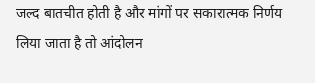जल्द बातचीत होती है और मांगों पर सकारात्मक निर्णय लिया जाता है तो आंदोलन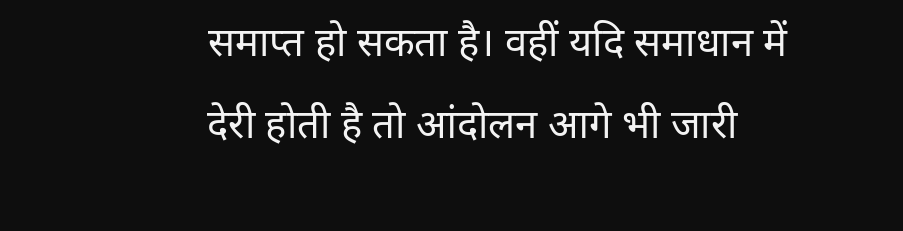समाप्त हो सकता है। वहीं यदि समाधान में देरी होती है तो आंदोलन आगे भी जारी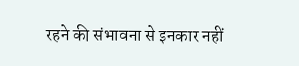रहने की संभावना से इनकार नहीं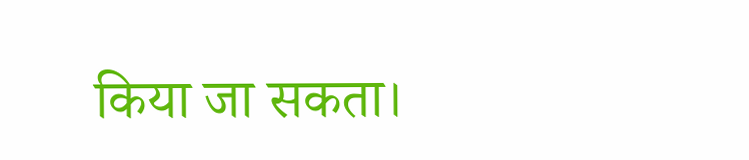किया जा सकता।